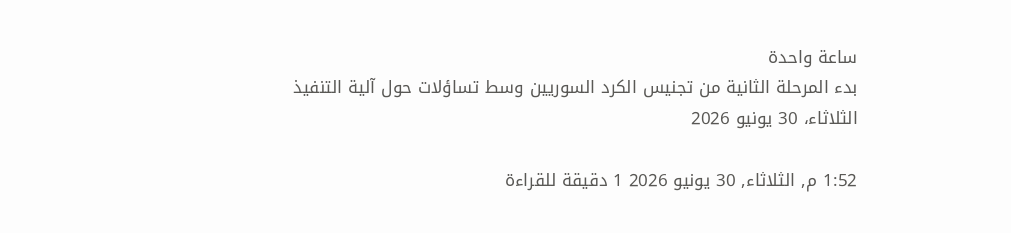ساعة واحدة
بدء المرحلة الثانية من تجنيس الكرد السوريين وسط تساؤلات حول آلية التنفيذ
الثلاثاء، 30 يونيو 2026

1:52 م, الثلاثاء, 30 يونيو 2026 1 دقيقة للقراءة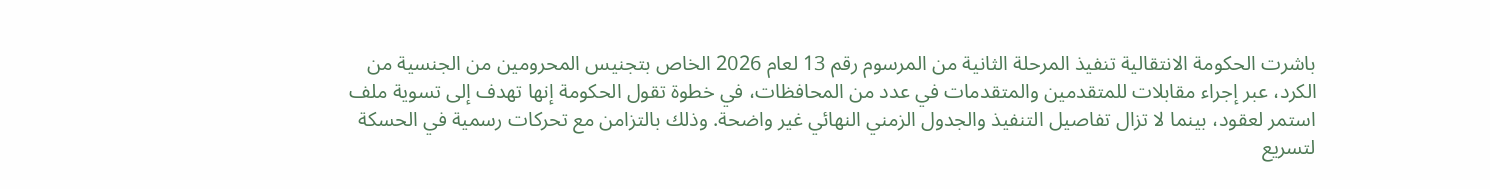باشرت الحكومة الانتقالية تنفيذ المرحلة الثانية من المرسوم رقم 13 لعام 2026 الخاص بتجنيس المحرومين من الجنسية من الكرد، عبر إجراء مقابلات للمتقدمين والمتقدمات في عدد من المحافظات، في خطوة تقول الحكومة إنها تهدف إلى تسوية ملف استمر لعقود، بينما لا تزال تفاصيل التنفيذ والجدول الزمني النهائي غير واضحة. وذلك بالتزامن مع تحركات رسمية في الحسكة لتسريع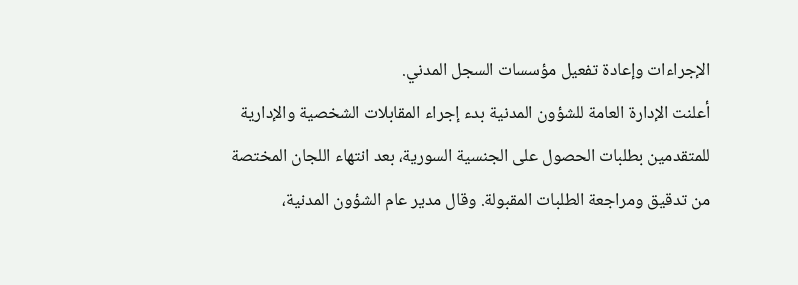الإجراءات وإعادة تفعيل مؤسسات السجل المدني.
أعلنت الإدارة العامة للشؤون المدنية بدء إجراء المقابلات الشخصية والإدارية للمتقدمين بطلبات الحصول على الجنسية السورية، بعد انتهاء اللجان المختصة من تدقيق ومراجعة الطلبات المقبولة. وقال مدير عام الشؤون المدنية،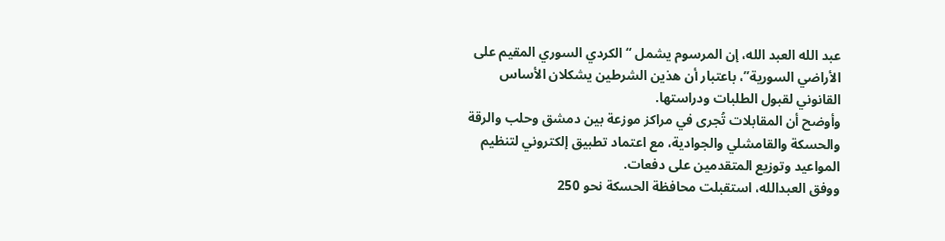عبد الله العبد الله، إن المرسوم يشمل “الكردي السوري المقيم على الأراضي السورية”، باعتبار أن هذين الشرطين يشكلان الأساس القانوني لقبول الطلبات ودراستها.
وأوضح أن المقابلات تُجرى في مراكز موزعة بين دمشق وحلب والرقة والحسكة والقامشلي والجوادية، مع اعتماد تطبيق إلكتروني لتنظيم المواعيد وتوزيع المتقدمين على دفعات.
ووفق العبدالله، استقبلت محافظة الحسكة نحو 250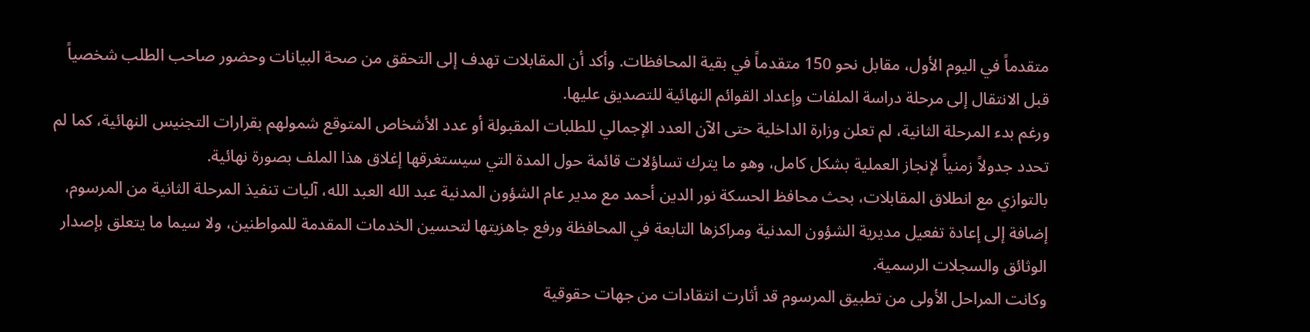متقدماً في اليوم الأول، مقابل نحو 150 متقدماً في بقية المحافظات. وأكد أن المقابلات تهدف إلى التحقق من صحة البيانات وحضور صاحب الطلب شخصياً قبل الانتقال إلى مرحلة دراسة الملفات وإعداد القوائم النهائية للتصديق عليها.
ورغم بدء المرحلة الثانية، لم تعلن وزارة الداخلية حتى الآن العدد الإجمالي للطلبات المقبولة أو عدد الأشخاص المتوقع شمولهم بقرارات التجنيس النهائية، كما لم تحدد جدولاً زمنياً لإنجاز العملية بشكل كامل، وهو ما يترك تساؤلات قائمة حول المدة التي سيستغرقها إغلاق هذا الملف بصورة نهائية.
بالتوازي مع انطلاق المقابلات، بحث محافظ الحسكة نور الدين أحمد مع مدير عام الشؤون المدنية عبد الله العبد الله، آليات تنفيذ المرحلة الثانية من المرسوم، إضافة إلى إعادة تفعيل مديرية الشؤون المدنية ومراكزها التابعة في المحافظة ورفع جاهزيتها لتحسين الخدمات المقدمة للمواطنين، ولا سيما ما يتعلق بإصدار الوثائق والسجلات الرسمية.
وكانت المراحل الأولى من تطبيق المرسوم قد أثارت انتقادات من جهات حقوقية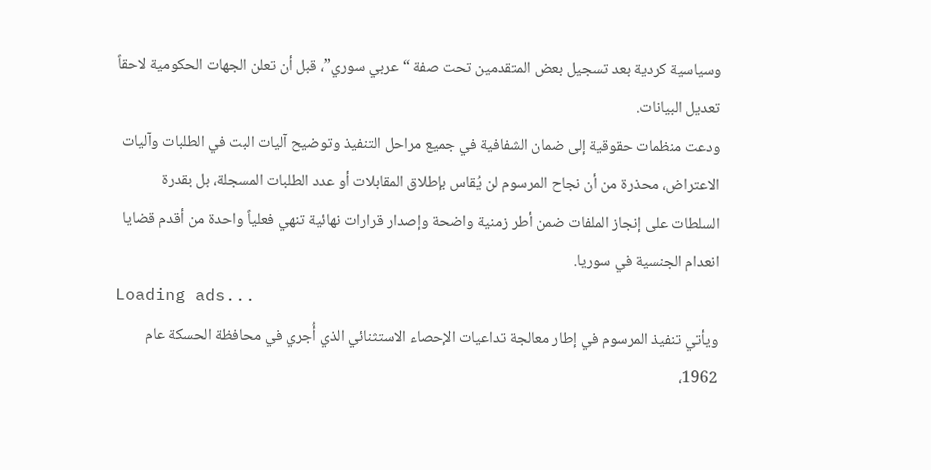وسياسية كردية بعد تسجيل بعض المتقدمين تحت صفة “عربي سوري”، قبل أن تعلن الجهات الحكومية لاحقاً تعديل البيانات.
ودعت منظمات حقوقية إلى ضمان الشفافية في جميع مراحل التنفيذ وتوضيح آليات البت في الطلبات وآليات الاعتراض، محذرة من أن نجاح المرسوم لن يُقاس بإطلاق المقابلات أو عدد الطلبات المسجلة، بل بقدرة السلطات على إنجاز الملفات ضمن أطر زمنية واضحة وإصدار قرارات نهائية تنهي فعلياً واحدة من أقدم قضايا انعدام الجنسية في سوريا.
Loading ads...
ويأتي تنفيذ المرسوم في إطار معالجة تداعيات الإحصاء الاستثنائي الذي أُجري في محافظة الحسكة عام 1962،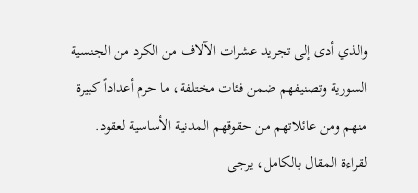والذي أدى إلى تجريد عشرات الآلاف من الكرد من الجنسية السورية وتصنيفهم ضمن فئات مختلفة، ما حرم أعداداً كبيرة منهم ومن عائلاتهم من حقوقهم المدنية الأساسية لعقود.
لقراءة المقال بالكامل، يرجى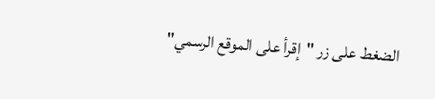الضغط على زر "إقرأ على الموقع الرسمي"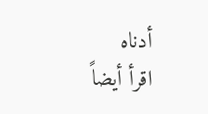أدناه
اقرأ أيضاً